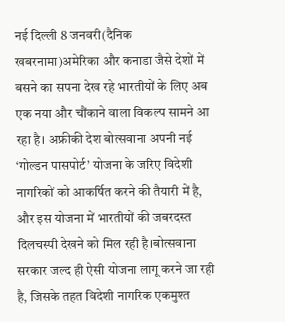नई दिल्ली 8 जनवरी(दैनिक खबरनामा)अमेरिका और कनाडा जैसे देशों में बसने का सपना देख रहे भारतीयों के लिए अब एक नया और चौंकाने वाला विकल्प सामने आ रहा है। अफ्रीकी देश बोत्सवाना अपनी नई ‘गोल्डन पासपोर्ट’ योजना के जरिए विदेशी नागरिकों को आकर्षित करने की तैयारी में है, और इस योजना में भारतीयों की जबरदस्त दिलचस्पी देखने को मिल रही है।बोत्सवाना सरकार जल्द ही ऐसी योजना लागू करने जा रही है, जिसके तहत विदेशी नागरिक एकमुश्त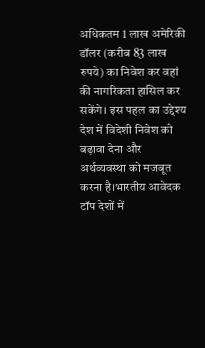अधिकतम 1 लाख अमेरिकी डॉलर (करीब 83 लाख रुपये) का निवेश कर वहां की नागरिकता हासिल कर सकेंगे। इस पहल का उद्देश्य देश में विदेशी निवेश को बढ़ावा देना और अर्थव्यवस्था को मजबूत करना है।भारतीय आवेदक टॉप देशों में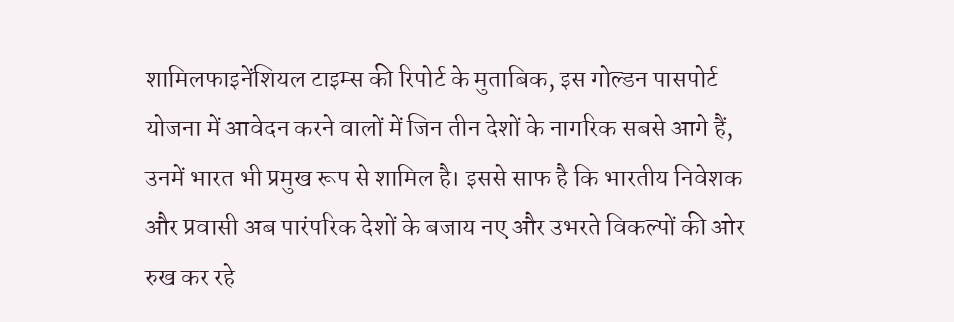शामिलफाइनेंशियल टाइम्स की रिपोर्ट के मुताबिक, इस गोल्डन पासपोर्ट योजना में आवेदन करने वालों में जिन तीन देशों के नागरिक सबसे आगे हैं, उनमें भारत भी प्रमुख रूप से शामिल है। इससे साफ है कि भारतीय निवेशक और प्रवासी अब पारंपरिक देशों के बजाय नए और उभरते विकल्पों की ओर रुख कर रहे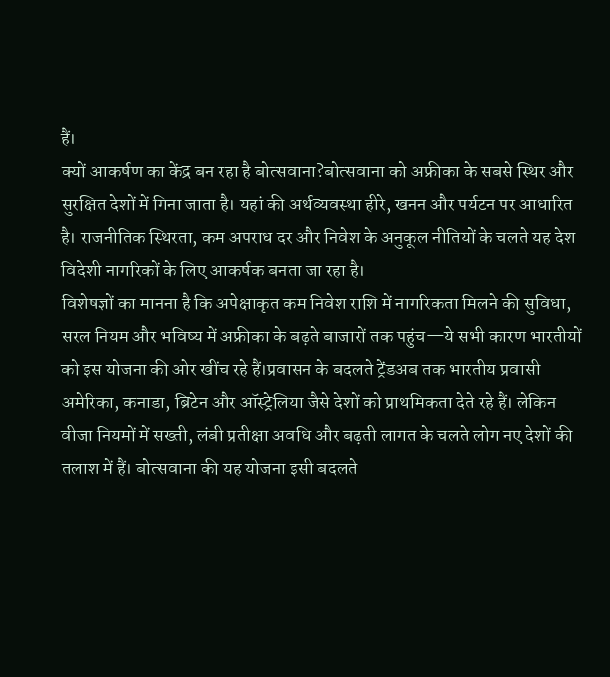हैं।
क्यों आकर्षण का केंद्र बन रहा है बोत्सवाना?बोत्सवाना को अफ्रीका के सबसे स्थिर और सुरक्षित देशों में गिना जाता है। यहां की अर्थव्यवस्था हीरे, खनन और पर्यटन पर आधारित है। राजनीतिक स्थिरता, कम अपराध दर और निवेश के अनुकूल नीतियों के चलते यह देश विदेशी नागरिकों के लिए आकर्षक बनता जा रहा है।
विशेषज्ञों का मानना है कि अपेक्षाकृत कम निवेश राशि में नागरिकता मिलने की सुविधा, सरल नियम और भविष्य में अफ्रीका के बढ़ते बाजारों तक पहुंच—ये सभी कारण भारतीयों को इस योजना की ओर खींच रहे हैं।प्रवासन के बदलते ट्रेंडअब तक भारतीय प्रवासी अमेरिका, कनाडा, ब्रिटेन और ऑस्ट्रेलिया जैसे देशों को प्राथमिकता देते रहे हैं। लेकिन वीजा नियमों में सख्ती, लंबी प्रतीक्षा अवधि और बढ़ती लागत के चलते लोग नए देशों की तलाश में हैं। बोत्सवाना की यह योजना इसी बदलते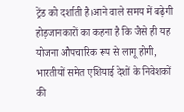ट्रेंड को दर्शाती है।आने वाले समय में बढ़ेगी होड़जानकारों का कहना है कि जैसे ही यह योजना औपचारिक रूप से लागू होगी, भारतीयों समेत एशियाई देशों के निवेशकों की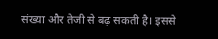संख्या और तेजी से बढ़ सकती है। इससे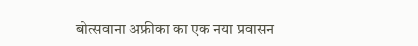बोत्सवाना अफ्रीका का एक नया प्रवासन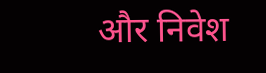और निवेश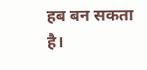हब बन सकता है।